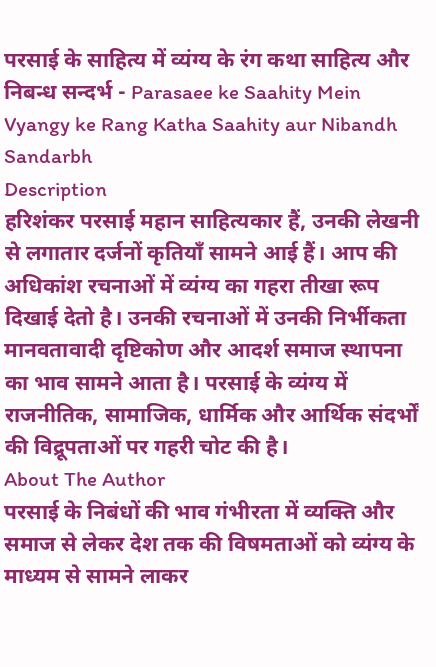परसाई के साहित्य में व्यंग्य के रंग कथा साहित्य और निबन्ध सन्दर्भ - Parasaee ke Saahity Mein Vyangy ke Rang Katha Saahity aur Nibandh Sandarbh
Description
हरिशंकर परसाई महान साहित्यकार हैं, उनकी लेखनी से लगातार दर्जनों कृतियाँ सामने आई हैं। आप की अधिकांश रचनाओं में व्यंग्य का गहरा तीखा रूप दिखाई देतो है। उनकी रचनाओं में उनकी निर्भीकता मानवतावादी दृष्टिकोण और आदर्श समाज स्थापना का भाव सामने आता है। परसाई के व्यंग्य में राजनीतिक, सामाजिक, धार्मिक और आर्थिक संदर्भों की विद्रूपताओं पर गहरी चोट की है।
About The Author
परसाई के निबंधों की भाव गंभीरता में व्यक्ति और समाज से लेकर देश तक की विषमताओं को व्यंग्य के माध्यम से सामने लाकर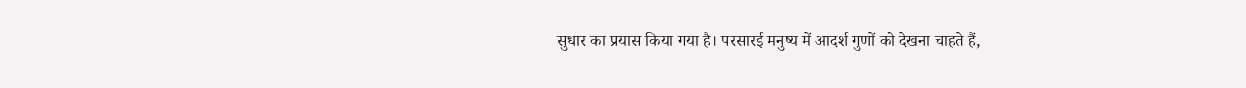सुधार का प्रयास किया गया है। परसारई मनुष्य में आदर्श गुणों को देखना चाहते हैं,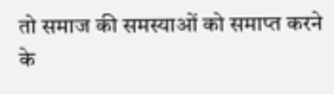तो समाज की समस्याओं को समाप्त करने के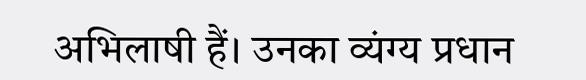अभिलाषी हैं। उनका व्यंग्य प्रधान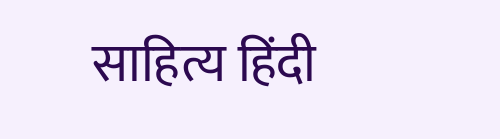साहित्य हिंदी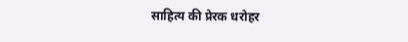साहित्य की प्रेरक धरोहर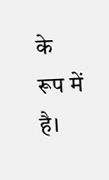के रूप में है।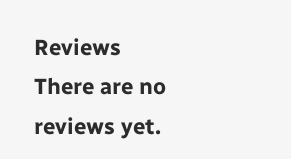Reviews
There are no reviews yet.